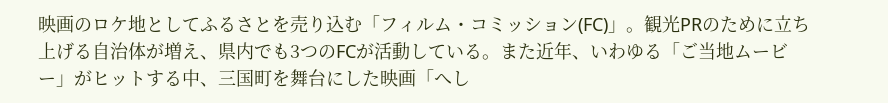映画のロケ地としてふるさとを売り込む「フィルム・コミッション(FC)」。観光PRのために立ち上げる自治体が増え、県内でも3つのFCが活動している。また近年、いわゆる「ご当地ムービー」がヒットする中、三国町を舞台にした映画「へし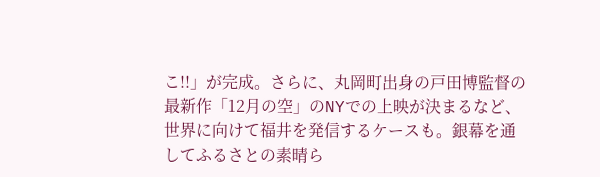こ!!」が完成。さらに、丸岡町出身の戸田博監督の最新作「12月の空」のNYでの上映が決まるなど、世界に向けて福井を発信するケースも。銀幕を通してふるさとの素晴ら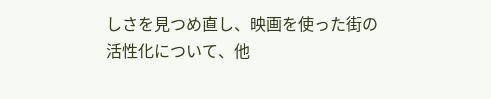しさを見つめ直し、映画を使った街の活性化について、他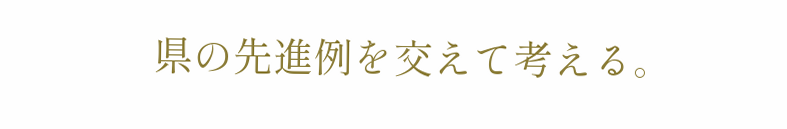県の先進例を交えて考える。